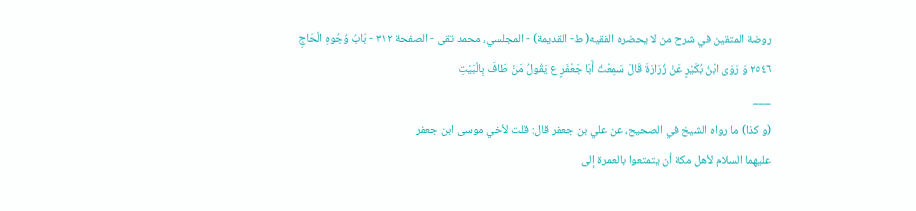روضة المتقين في شرح من لا يحضره الفقيه( ط- القديمة) - المجلسي، محمد تقى - الصفحة ٣١٢ - بَابُ وُجُوهِ الْحَاجِ
٢٥٤٦ وَ رَوَى ابْنُ بُكَيْرٍ عَنْ زُرَارَةَ قَالَ سَمِعْتُ أَبَا جَعْفَرٍ ع يَقُولُ مَنْ طَافَ بِالْبَيْتِ
___
(و كذا) ما رواه الشيخ في الصحيح، عن علي بن جعفر قال: قلت لأخي موسى ابن جعفر
عليهما السلام لأهل مكة أن يتمتعوا بالعمرة إلى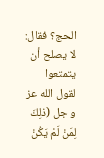الحج؟ فقال: لا يصلح أن يتمتعوا
لقول الله عز و جل (ذلِكَ لِمَنْ لَمْ يَكُنْ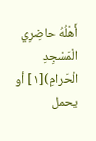أَهْلُهُ حاضِرِي الْمَسْجِدِ
الْحَرامِ)[١] أو يحمل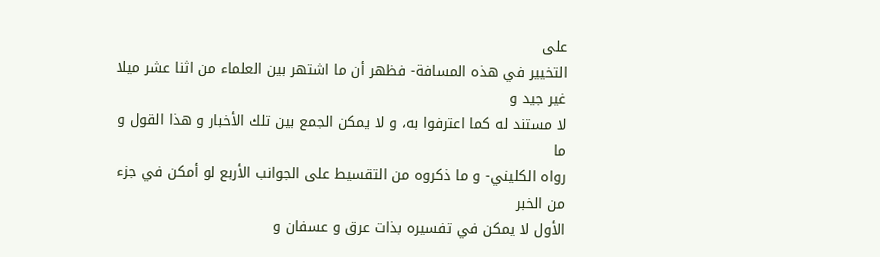على
التخيير في هذه المسافة- فظهر أن ما اشتهر بين العلماء من اثنا عشر ميلا غير جيد و
لا مستند له كما اعترفوا به، و لا يمكن الجمع بين تلك الأخبار و هذا القول و ما
رواه الكليني- و ما ذكروه من التقسيط على الجوانب الأربع لو أمكن في جزء من الخبر
الأول لا يمكن في تفسيره بذات عرق و عسفان و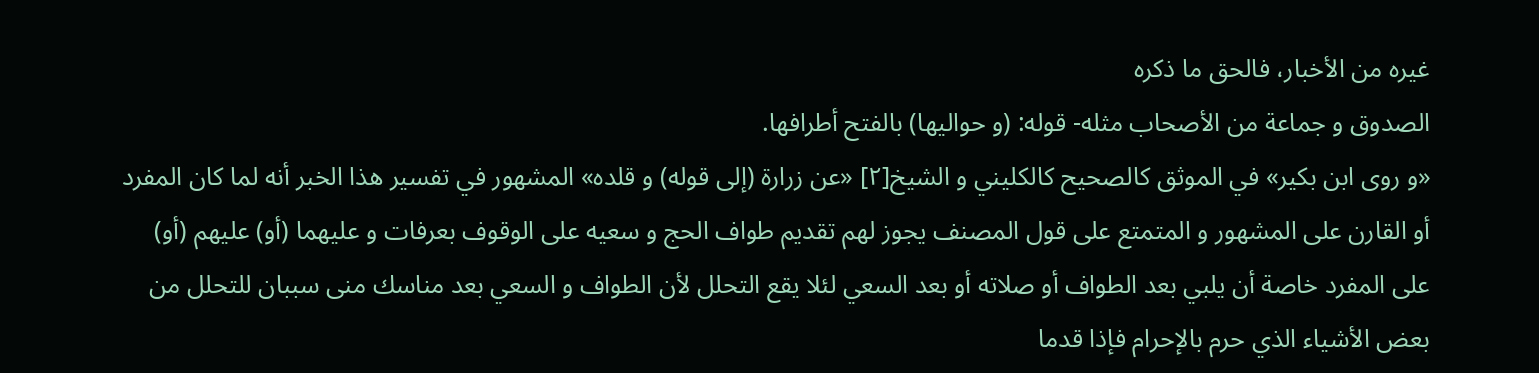غيره من الأخبار، فالحق ما ذكره
الصدوق و جماعة من الأصحاب مثله- قوله: (و حواليها) بالفتح أطرافها.
«و روى ابن بكير» في الموثق كالصحيح كالكليني و الشيخ[٢] «عن زرارة (إلى قوله) و قلده» المشهور في تفسير هذا الخبر أنه لما كان المفرد أو القارن على المشهور و المتمتع على قول المصنف يجوز لهم تقديم طواف الحج و سعيه على الوقوف بعرفات و عليهما (أو) عليهم (أو) على المفرد خاصة أن يلبي بعد الطواف أو صلاته أو بعد السعي لئلا يقع التحلل لأن الطواف و السعي بعد مناسك منى سببان للتحلل من بعض الأشياء الذي حرم بالإحرام فإذا قدما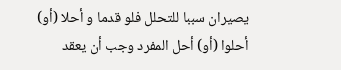يصيران سببا للتحلل فلو قدما و أحلا (أو) أحلوا (أو) أحل المفرد وجب أن يعقد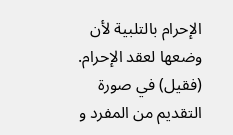الإحرام بالتلبية لأن وضعها لعقد الإحرام.
(فقيل) في صورة التقديم من المفرد و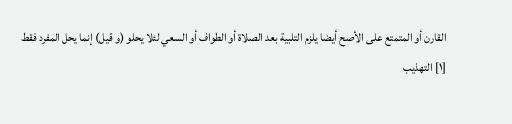القارن أو المتمتع على الأصح أيضا يلزم التلبية بعد الصلاة أو الطواف أو السعي لئلا يحلو (و قيل) إنما يحل المفرد فقط
[١] التهذيب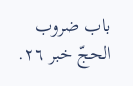باب ضروب الحجّ خبر ٢٦.